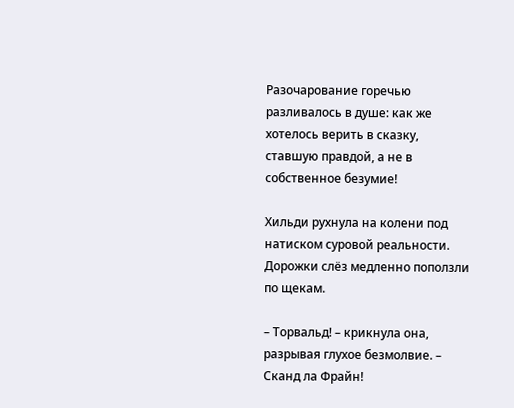Разочарование горечью разливалось в душе: как же хотелось верить в сказку, ставшую правдой, а не в собственное безумие!

Хильди рухнула на колени под натиском суровой реальности. Дорожки слёз медленно поползли по щекам.

– Торвальд! – крикнула она, разрывая глухое безмолвие. – Сканд ла Фрайн!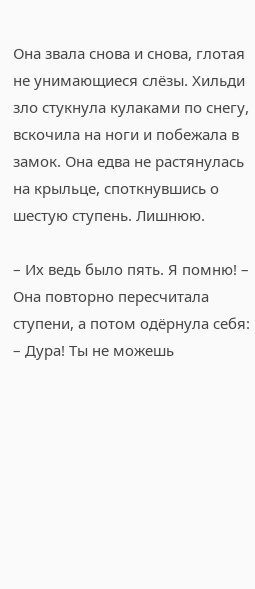Она звала снова и снова, глотая не унимающиеся слёзы. Хильди зло стукнула кулаками по снегу, вскочила на ноги и побежала в замок. Она едва не растянулась на крыльце, споткнувшись о шестую ступень. Лишнюю.

– Их ведь было пять. Я помню! – Она повторно пересчитала ступени, а потом одёрнула себя: – Дура! Ты не можешь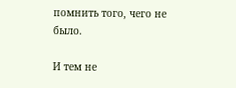помнить того, чего не было.

И тем не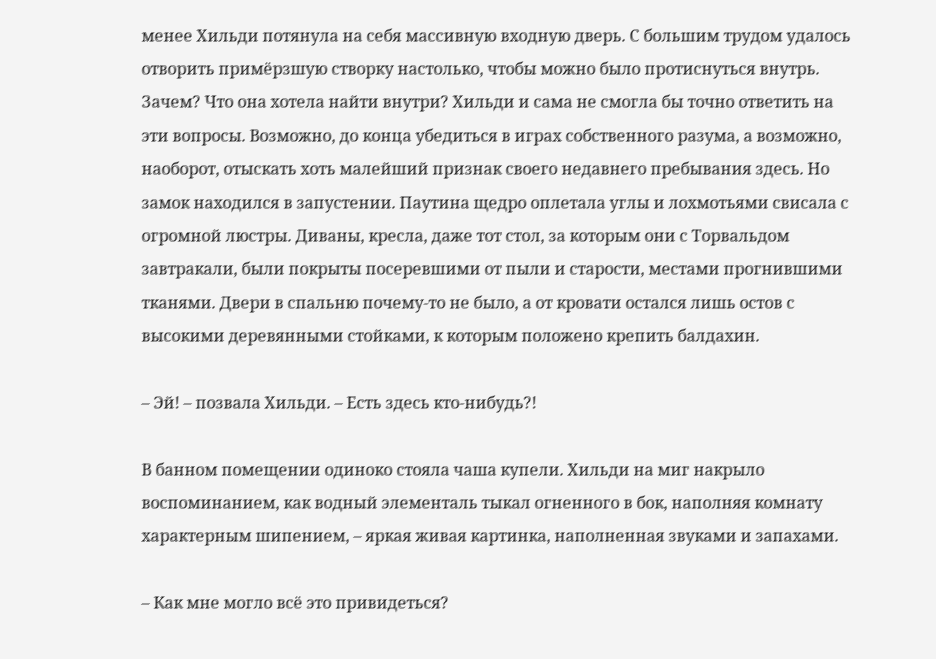менее Хильди потянула на себя массивную входную дверь. С большим трудом удалось отворить примёрзшую створку настолько, чтобы можно было протиснуться внутрь. Зачем? Что она хотела найти внутри? Хильди и сама не смогла бы точно ответить на эти вопросы. Возможно, до конца убедиться в играх собственного разума, а возможно, наоборот, отыскать хоть малейший признак своего недавнего пребывания здесь. Но замок находился в запустении. Паутина щедро оплетала углы и лохмотьями свисала с огромной люстры. Диваны, кресла, даже тот стол, за которым они с Торвальдом завтракали, были покрыты посеревшими от пыли и старости, местами прогнившими тканями. Двери в спальню почему-то не было, а от кровати остался лишь остов с высокими деревянными стойками, к которым положено крепить балдахин.

– Эй! – позвала Хильди. – Есть здесь кто-нибудь?!

В банном помещении одиноко стояла чаша купели. Хильди на миг накрыло воспоминанием, как водный элементаль тыкал огненного в бок, наполняя комнату характерным шипением, – яркая живая картинка, наполненная звуками и запахами.

– Как мне могло всё это привидеться?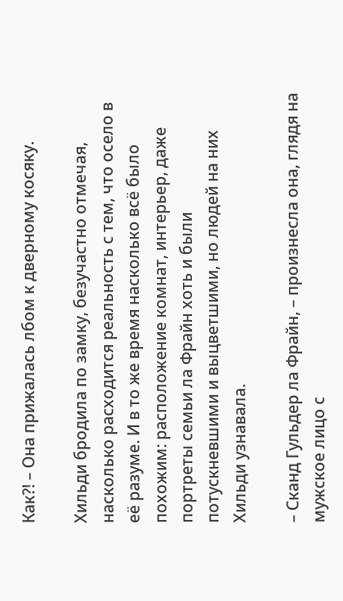Как?! – Она прижалась лбом к дверному косяку.

Хильди бродила по замку, безучастно отмечая, насколько расходится реальность с тем, что осело в её разуме. И в то же время насколько всё было похожим: расположение комнат, интерьер, даже портреты семьи ла Фрайн хоть и были потускневшими и выцветшими, но людей на них Хильди узнавала.

– Сканд Гульдер ла Фрайн, – произнесла она, глядя на мужское лицо с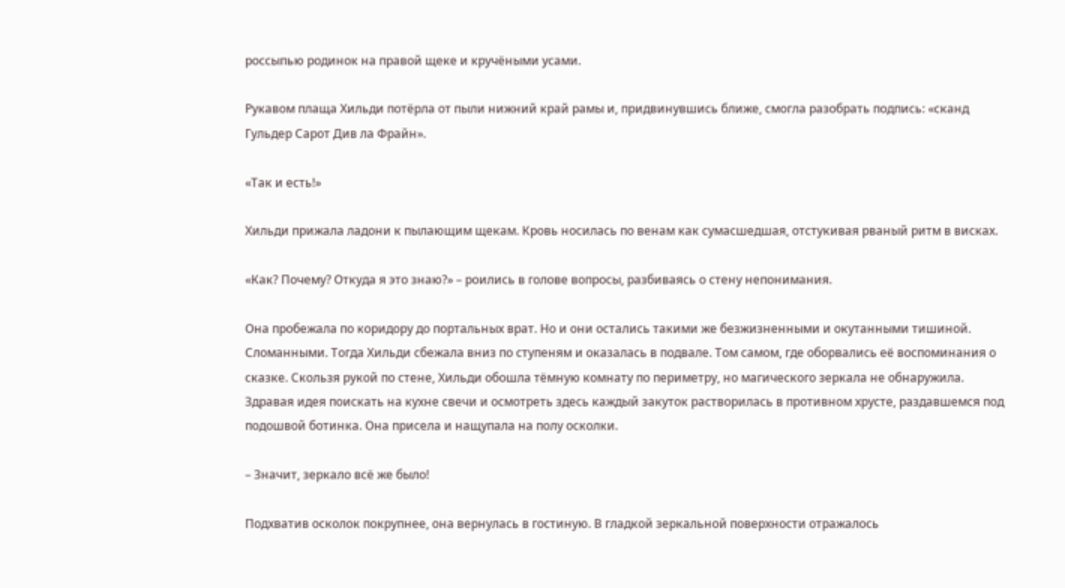россыпью родинок на правой щеке и кручёными усами.

Рукавом плаща Хильди потёрла от пыли нижний край рамы и, придвинувшись ближе, смогла разобрать подпись: «сканд Гульдер Сарот Див ла Фрайн».

«Так и есть!»

Хильди прижала ладони к пылающим щекам. Кровь носилась по венам как сумасшедшая, отстукивая рваный ритм в висках.

«Как? Почему? Откуда я это знаю?» – роились в голове вопросы, разбиваясь о стену непонимания.

Она пробежала по коридору до портальных врат. Но и они остались такими же безжизненными и окутанными тишиной. Сломанными. Тогда Хильди сбежала вниз по ступеням и оказалась в подвале. Том самом, где оборвались её воспоминания о сказке. Скользя рукой по стене, Хильди обошла тёмную комнату по периметру, но магического зеркала не обнаружила. Здравая идея поискать на кухне свечи и осмотреть здесь каждый закуток растворилась в противном хрусте, раздавшемся под подошвой ботинка. Она присела и нащупала на полу осколки.

– Значит, зеркало всё же было!

Подхватив осколок покрупнее, она вернулась в гостиную. В гладкой зеркальной поверхности отражалось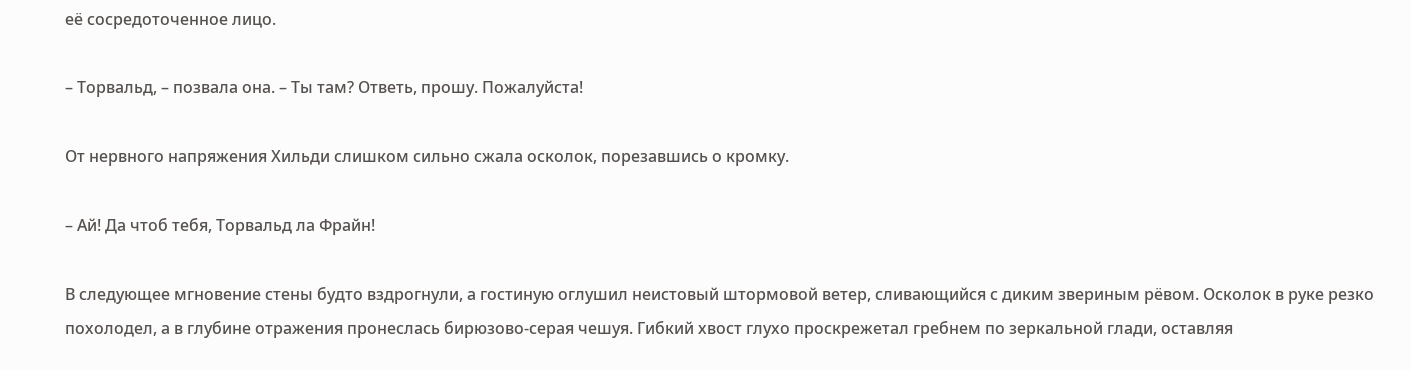её сосредоточенное лицо.

– Торвальд, – позвала она. – Ты там? Ответь, прошу. Пожалуйста!

От нервного напряжения Хильди слишком сильно сжала осколок, порезавшись о кромку.

– Ай! Да чтоб тебя, Торвальд ла Фрайн!

В следующее мгновение стены будто вздрогнули, а гостиную оглушил неистовый штормовой ветер, сливающийся с диким звериным рёвом. Осколок в руке резко похолодел, а в глубине отражения пронеслась бирюзово-серая чешуя. Гибкий хвост глухо проскрежетал гребнем по зеркальной глади, оставляя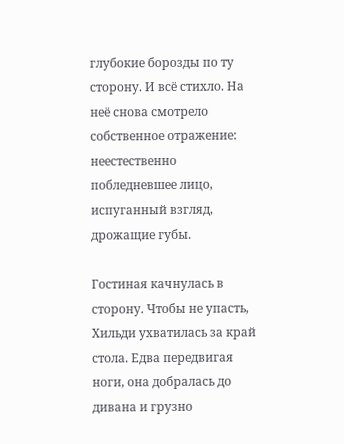глубокие борозды по ту сторону. И всё стихло. На неё снова смотрело собственное отражение: неестественно побледневшее лицо, испуганный взгляд, дрожащие губы.

Гостиная качнулась в сторону. Чтобы не упасть, Хильди ухватилась за край стола. Едва передвигая ноги, она добралась до дивана и грузно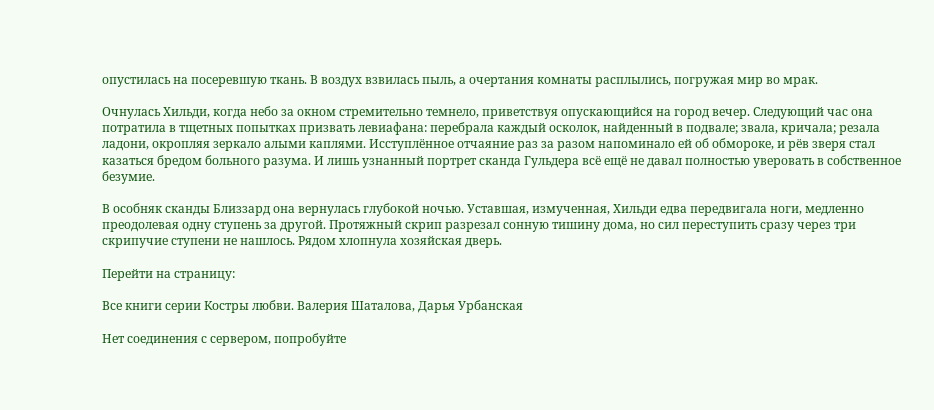опустилась на посеревшую ткань. В воздух взвилась пыль, а очертания комнаты расплылись, погружая мир во мрак.

Очнулась Хильди, когда небо за окном стремительно темнело, приветствуя опускающийся на город вечер. Следующий час она потратила в тщетных попытках призвать левиафана: перебрала каждый осколок, найденный в подвале; звала, кричала; резала ладони, окропляя зеркало алыми каплями. Исступлённое отчаяние раз за разом напоминало ей об обмороке, и рёв зверя стал казаться бредом больного разума. И лишь узнанный портрет сканда Гульдера всё ещё не давал полностью уверовать в собственное безумие.

В особняк сканды Близзард она вернулась глубокой ночью. Уставшая, измученная, Хильди едва передвигала ноги, медленно преодолевая одну ступень за другой. Протяжный скрип разрезал сонную тишину дома, но сил переступить сразу через три скрипучие ступени не нашлось. Рядом хлопнула хозяйская дверь.

Перейти на страницу:

Все книги серии Костры любви. Валерия Шаталова, Дарья Урбанская

Нет соединения с сервером, попробуйте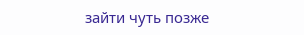зайти чуть позже